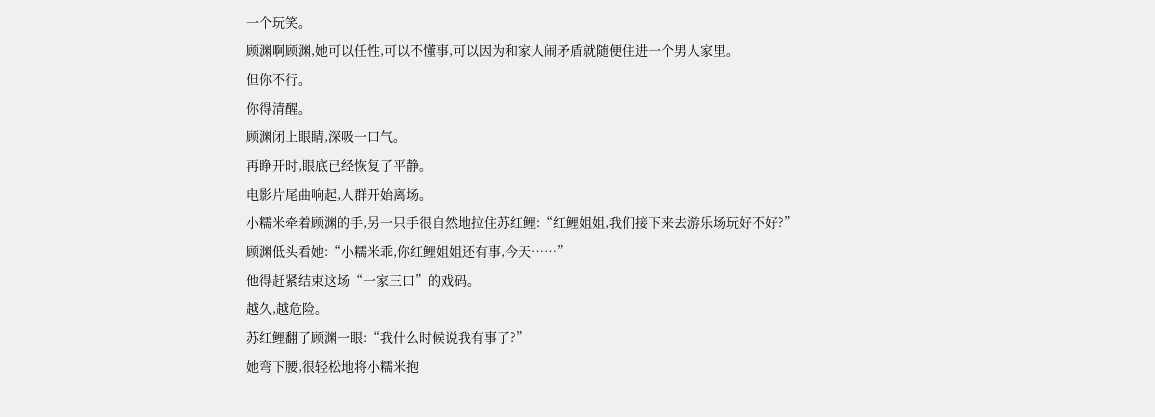一个玩笑。
顾渊啊顾渊,她可以任性,可以不懂事,可以因为和家人闹矛盾就随便住进一个男人家里。
但你不行。
你得清醒。
顾渊闭上眼睛,深吸一口气。
再睁开时,眼底已经恢复了平静。
电影片尾曲响起,人群开始离场。
小糯米牵着顾渊的手,另一只手很自然地拉住苏红鲤:“红鲤姐姐,我们接下来去游乐场玩好不好?”
顾渊低头看她:“小糯米乖,你红鲤姐姐还有事,今天……”
他得赶紧结束这场“一家三口”的戏码。
越久,越危险。
苏红鲤翻了顾渊一眼:“我什么时候说我有事了?”
她弯下腰,很轻松地将小糯米抱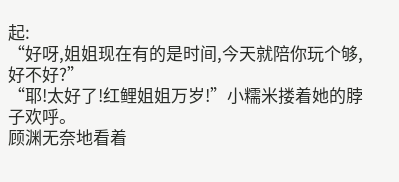起:
“好呀,姐姐现在有的是时间,今天就陪你玩个够,好不好?”
“耶!太好了!红鲤姐姐万岁!”小糯米搂着她的脖子欢呼。
顾渊无奈地看着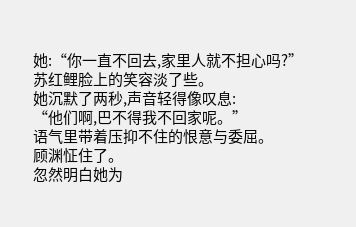她:“你一直不回去,家里人就不担心吗?”
苏红鲤脸上的笑容淡了些。
她沉默了两秒,声音轻得像叹息:
“他们啊,巴不得我不回家呢。”
语气里带着压抑不住的恨意与委屈。
顾渊怔住了。
忽然明白她为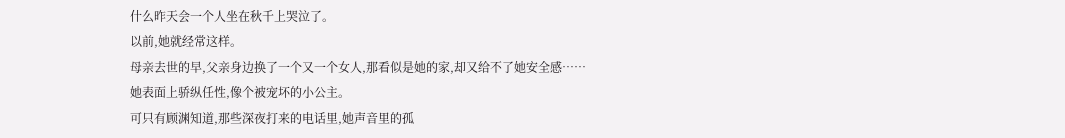什么昨天会一个人坐在秋千上哭泣了。
以前,她就经常这样。
母亲去世的早,父亲身边换了一个又一个女人,那看似是她的家,却又给不了她安全感……
她表面上骄纵任性,像个被宠坏的小公主。
可只有顾渊知道,那些深夜打来的电话里,她声音里的孤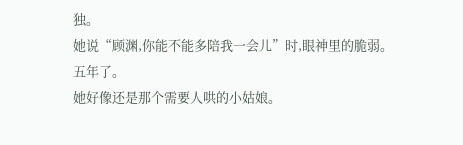独。
她说“顾渊,你能不能多陪我一会儿”时,眼神里的脆弱。
五年了。
她好像还是那个需要人哄的小姑娘。